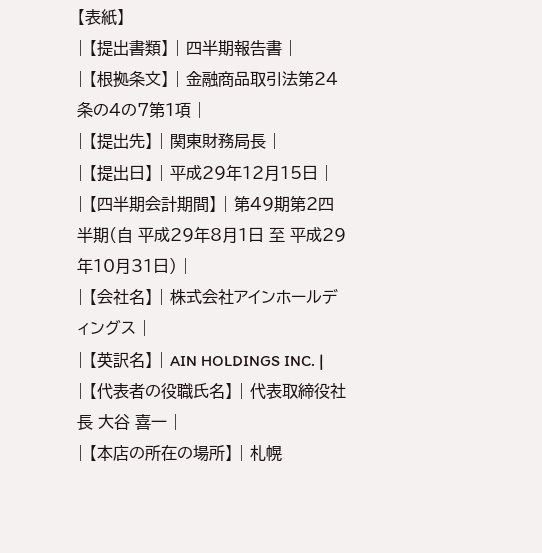【表紙】
| 【提出書類】 | 四半期報告書 |
| 【根拠条文】 | 金融商品取引法第24条の4の7第1項 |
| 【提出先】 | 関東財務局長 |
| 【提出日】 | 平成29年12月15日 |
| 【四半期会計期間】 | 第49期第2四半期(自 平成29年8月1日 至 平成29年10月31日) |
| 【会社名】 | 株式会社アインホールディングス |
| 【英訳名】 | AIN HOLDINGS INC. |
| 【代表者の役職氏名】 | 代表取締役社長 大谷 喜一 |
| 【本店の所在の場所】 | 札幌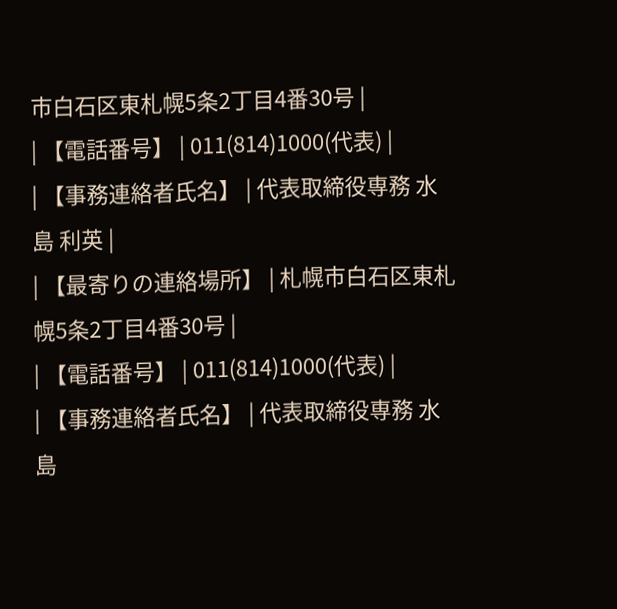市白石区東札幌5条2丁目4番30号 |
| 【電話番号】 | 011(814)1000(代表) |
| 【事務連絡者氏名】 | 代表取締役専務 水島 利英 |
| 【最寄りの連絡場所】 | 札幌市白石区東札幌5条2丁目4番30号 |
| 【電話番号】 | 011(814)1000(代表) |
| 【事務連絡者氏名】 | 代表取締役専務 水島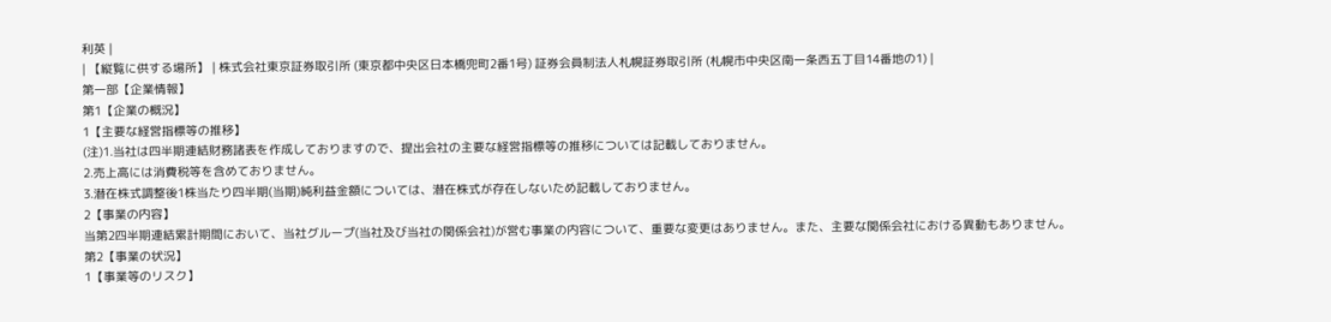利英 |
| 【縦覧に供する場所】 | 株式会社東京証券取引所 (東京都中央区日本橋兜町2番1号) 証券会員制法人札幌証券取引所 (札幌市中央区南一条西五丁目14番地の1) |
第一部【企業情報】
第1【企業の概況】
1【主要な経営指標等の推移】
(注)1.当社は四半期連結財務諸表を作成しておりますので、提出会社の主要な経営指標等の推移については記載しておりません。
2.売上高には消費税等を含めておりません。
3.潜在株式調整後1株当たり四半期(当期)純利益金額については、潜在株式が存在しないため記載しておりません。
2【事業の内容】
当第2四半期連結累計期間において、当社グループ(当社及び当社の関係会社)が営む事業の内容について、重要な変更はありません。また、主要な関係会社における異動もありません。
第2【事業の状況】
1【事業等のリスク】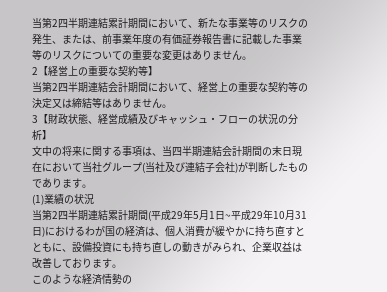当第2四半期連結累計期間において、新たな事業等のリスクの発生、または、前事業年度の有価証券報告書に記載した事業等のリスクについての重要な変更はありません。
2【経営上の重要な契約等】
当第2四半期連結会計期間において、経営上の重要な契約等の決定又は締結等はありません。
3【財政状態、経営成績及びキャッシュ・フローの状況の分析】
文中の将来に関する事項は、当四半期連結会計期間の末日現在において当社グループ(当社及び連結子会社)が判断したものであります。
(1)業績の状況
当第2四半期連結累計期間(平成29年5月1日~平成29年10月31日)におけるわが国の経済は、個人消費が緩やかに持ち直すとともに、設備投資にも持ち直しの動きがみられ、企業収益は改善しております。
このような経済情勢の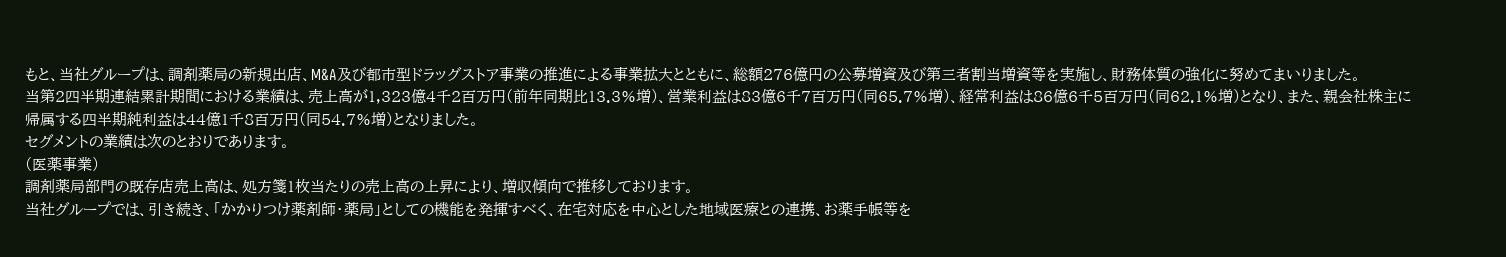もと、当社グループは、調剤薬局の新規出店、M&A及び都市型ドラッグストア事業の推進による事業拡大とともに、総額276億円の公募増資及び第三者割当増資等を実施し、財務体質の強化に努めてまいりました。
当第2四半期連結累計期間における業績は、売上高が1,323億4千2百万円(前年同期比13.3%増)、営業利益は83億6千7百万円(同65.7%増)、経常利益は86億6千5百万円(同62.1%増)となり、また、親会社株主に帰属する四半期純利益は44億1千8百万円(同54.7%増)となりました。
セグメントの業績は次のとおりであります。
(医薬事業)
調剤薬局部門の既存店売上高は、処方箋1枚当たりの売上高の上昇により、増収傾向で推移しております。
当社グループでは、引き続き、「かかりつけ薬剤師・薬局」としての機能を発揮すべく、在宅対応を中心とした地域医療との連携、お薬手帳等を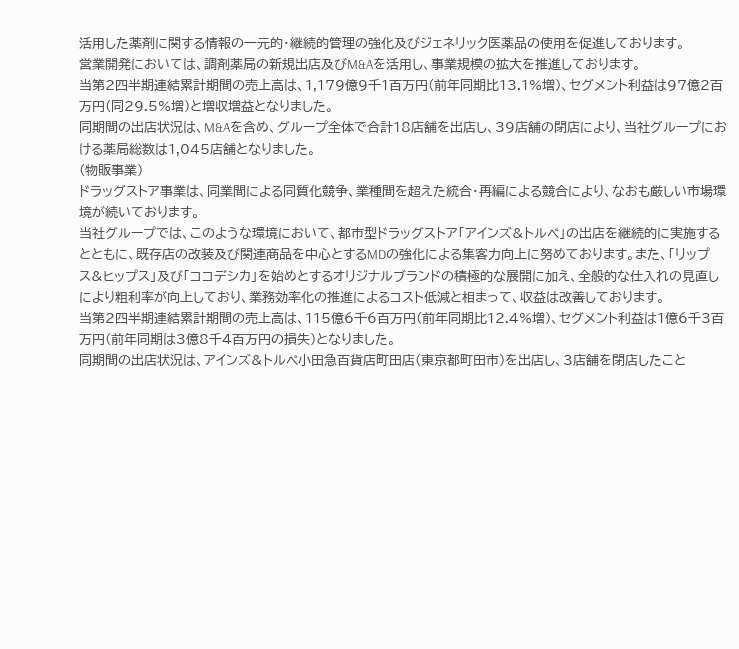活用した薬剤に関する情報の一元的・継続的管理の強化及びジェネリック医薬品の使用を促進しております。
営業開発においては、調剤薬局の新規出店及びM&Aを活用し、事業規模の拡大を推進しております。
当第2四半期連結累計期間の売上高は、1,179億9千1百万円(前年同期比13.1%増)、セグメント利益は97億2百万円(同29.5%増)と増収増益となりました。
同期間の出店状況は、M&Aを含め、グループ全体で合計18店舗を出店し、39店舗の閉店により、当社グループにおける薬局総数は1,045店舗となりました。
(物販事業)
ドラッグストア事業は、同業間による同質化競争、業種間を超えた統合・再編による競合により、なおも厳しい市場環境が続いております。
当社グループでは、このような環境において、都市型ドラッグストア「アインズ&トルペ」の出店を継続的に実施するとともに、既存店の改装及び関連商品を中心とするMDの強化による集客力向上に努めております。また、「リップス&ヒップス」及び「ココデシカ」を始めとするオリジナルブランドの積極的な展開に加え、全般的な仕入れの見直しにより粗利率が向上しており、業務効率化の推進によるコスト低減と相まって、収益は改善しております。
当第2四半期連結累計期間の売上高は、115億6千6百万円(前年同期比12.4%増)、セグメント利益は1億6千3百万円(前年同期は3億8千4百万円の損失)となりました。
同期間の出店状況は、アインズ&トルペ小田急百貨店町田店(東京都町田市)を出店し、3店舗を閉店したこと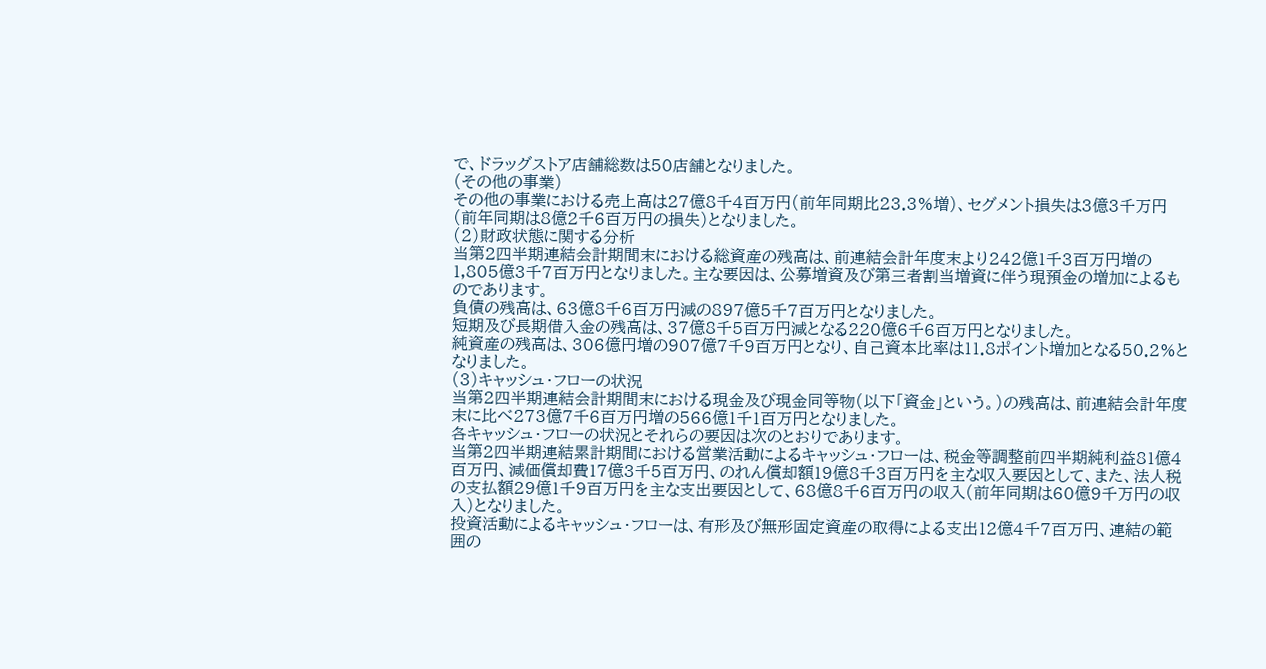で、ドラッグストア店舗総数は50店舗となりました。
(その他の事業)
その他の事業における売上高は27億8千4百万円(前年同期比23.3%増)、セグメント損失は3億3千万円(前年同期は8億2千6百万円の損失)となりました。
(2)財政状態に関する分析
当第2四半期連結会計期間末における総資産の残高は、前連結会計年度末より242億1千3百万円増の1,805億3千7百万円となりました。主な要因は、公募増資及び第三者割当増資に伴う現預金の増加によるものであります。
負債の残高は、63億8千6百万円減の897億5千7百万円となりました。
短期及び長期借入金の残高は、37億8千5百万円減となる220億6千6百万円となりました。
純資産の残高は、306億円増の907億7千9百万円となり、自己資本比率は11.8ポイント増加となる50.2%となりました。
(3)キャッシュ・フローの状況
当第2四半期連結会計期間末における現金及び現金同等物(以下「資金」という。)の残高は、前連結会計年度末に比べ273億7千6百万円増の566億1千1百万円となりました。
各キャッシュ・フローの状況とそれらの要因は次のとおりであります。
当第2四半期連結累計期間における営業活動によるキャッシュ・フローは、税金等調整前四半期純利益81億4百万円、減価償却費17億3千5百万円、のれん償却額19億8千3百万円を主な収入要因として、また、法人税の支払額29億1千9百万円を主な支出要因として、68億8千6百万円の収入(前年同期は60億9千万円の収入)となりました。
投資活動によるキャッシュ・フローは、有形及び無形固定資産の取得による支出12億4千7百万円、連結の範囲の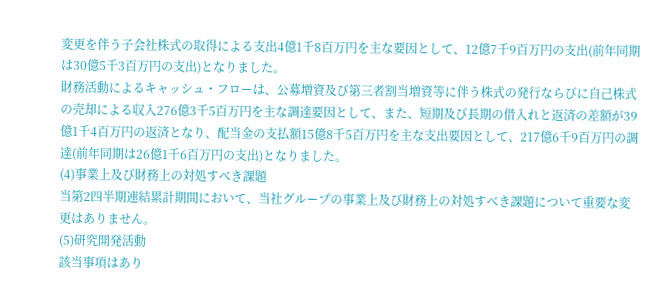変更を伴う子会社株式の取得による支出4億1千8百万円を主な要因として、12億7千9百万円の支出(前年同期は30億5千3百万円の支出)となりました。
財務活動によるキャッシュ・フローは、公募増資及び第三者割当増資等に伴う株式の発行ならびに自己株式の売却による収入276億3千5百万円を主な調達要因として、また、短期及び長期の借入れと返済の差額が39億1千4百万円の返済となり、配当金の支払額15億8千5百万円を主な支出要因として、217億6千9百万円の調達(前年同期は26億1千6百万円の支出)となりました。
(4)事業上及び財務上の対処すべき課題
当第2四半期連結累計期間において、当社グループの事業上及び財務上の対処すべき課題について重要な変更はありません。
(5)研究開発活動
該当事項はあり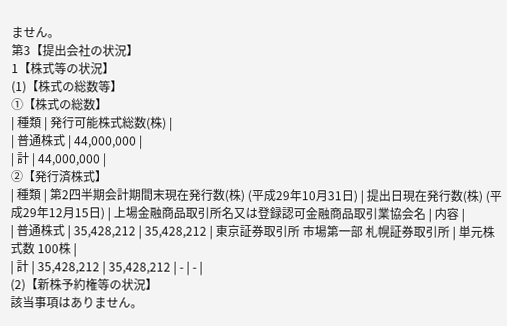ません。
第3【提出会社の状況】
1【株式等の状況】
(1)【株式の総数等】
①【株式の総数】
| 種類 | 発行可能株式総数(株) |
| 普通株式 | 44,000,000 |
| 計 | 44,000,000 |
②【発行済株式】
| 種類 | 第2四半期会計期間末現在発行数(株) (平成29年10月31日) | 提出日現在発行数(株) (平成29年12月15日) | 上場金融商品取引所名又は登録認可金融商品取引業協会名 | 内容 |
| 普通株式 | 35,428,212 | 35,428,212 | 東京証券取引所 市場第一部 札幌証券取引所 | 単元株式数 100株 |
| 計 | 35,428,212 | 35,428,212 | - | - |
(2)【新株予約権等の状況】
該当事項はありません。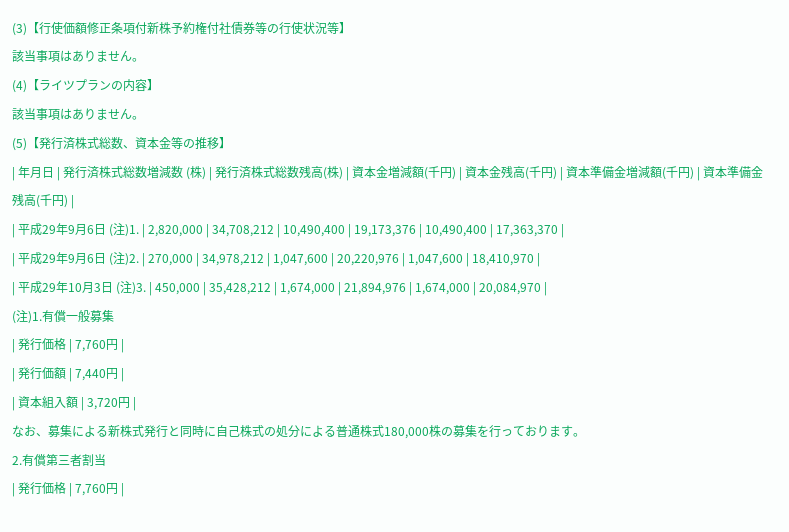(3)【行使価額修正条項付新株予約権付社債券等の行使状況等】
該当事項はありません。
(4)【ライツプランの内容】
該当事項はありません。
(5)【発行済株式総数、資本金等の推移】
| 年月日 | 発行済株式総数増減数 (株) | 発行済株式総数残高(株) | 資本金増減額(千円) | 資本金残高(千円) | 資本準備金増減額(千円) | 資本準備金残高(千円) |
| 平成29年9月6日 (注)1. | 2,820,000 | 34,708,212 | 10,490,400 | 19,173,376 | 10,490,400 | 17,363,370 |
| 平成29年9月6日 (注)2. | 270,000 | 34,978,212 | 1,047,600 | 20,220,976 | 1,047,600 | 18,410,970 |
| 平成29年10月3日 (注)3. | 450,000 | 35,428,212 | 1,674,000 | 21,894,976 | 1,674,000 | 20,084,970 |
(注)1.有償一般募集
| 発行価格 | 7,760円 |
| 発行価額 | 7,440円 |
| 資本組入額 | 3,720円 |
なお、募集による新株式発行と同時に自己株式の処分による普通株式180,000株の募集を行っております。
2.有償第三者割当
| 発行価格 | 7,760円 |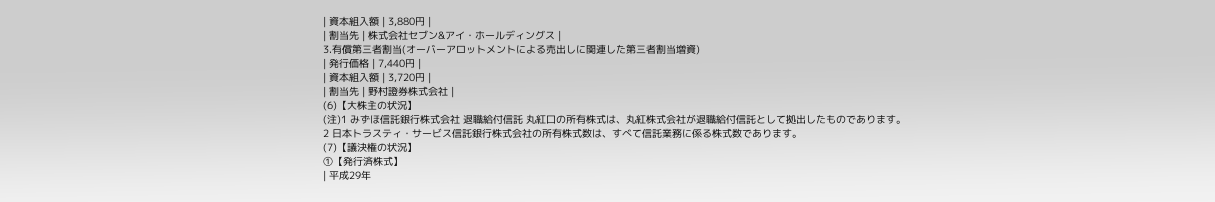| 資本組入額 | 3,880円 |
| 割当先 | 株式会社セブン&アイ・ホールディングス |
3.有償第三者割当(オーバーアロットメントによる売出しに関連した第三者割当増資)
| 発行価格 | 7,440円 |
| 資本組入額 | 3,720円 |
| 割当先 | 野村證券株式会社 |
(6)【大株主の状況】
(注)1 みずほ信託銀行株式会社 退職給付信託 丸紅口の所有株式は、丸紅株式会社が退職給付信託として拠出したものであります。
2 日本トラスティ・サービス信託銀行株式会社の所有株式数は、すべて信託業務に係る株式数であります。
(7)【議決権の状況】
①【発行済株式】
| 平成29年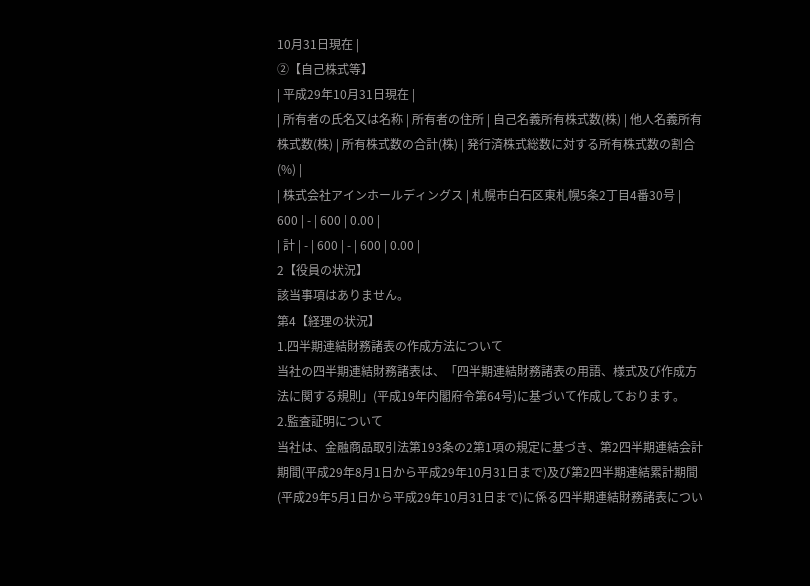10月31日現在 |
②【自己株式等】
| 平成29年10月31日現在 |
| 所有者の氏名又は名称 | 所有者の住所 | 自己名義所有株式数(株) | 他人名義所有株式数(株) | 所有株式数の合計(株) | 発行済株式総数に対する所有株式数の割合(%) |
| 株式会社アインホールディングス | 札幌市白石区東札幌5条2丁目4番30号 | 600 | - | 600 | 0.00 |
| 計 | - | 600 | - | 600 | 0.00 |
2【役員の状況】
該当事項はありません。
第4【経理の状況】
1.四半期連結財務諸表の作成方法について
当社の四半期連結財務諸表は、「四半期連結財務諸表の用語、様式及び作成方法に関する規則」(平成19年内閣府令第64号)に基づいて作成しております。
2.監査証明について
当社は、金融商品取引法第193条の2第1項の規定に基づき、第2四半期連結会計期間(平成29年8月1日から平成29年10月31日まで)及び第2四半期連結累計期間(平成29年5月1日から平成29年10月31日まで)に係る四半期連結財務諸表につい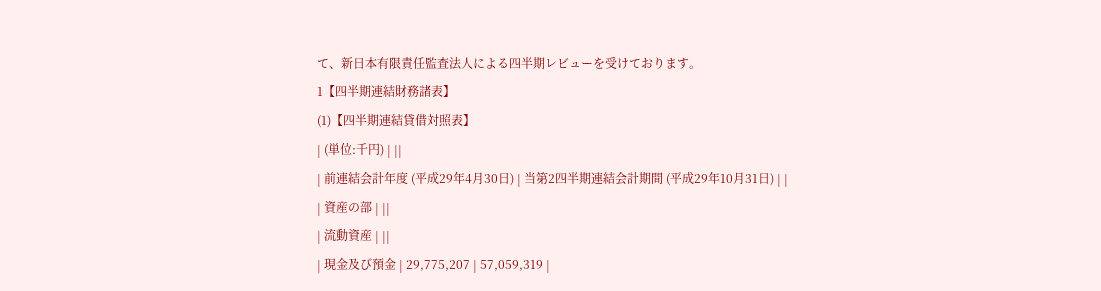て、新日本有限責任監査法人による四半期レビューを受けております。
1【四半期連結財務諸表】
(1)【四半期連結貸借対照表】
| (単位:千円) | ||
| 前連結会計年度 (平成29年4月30日) | 当第2四半期連結会計期間 (平成29年10月31日) | |
| 資産の部 | ||
| 流動資産 | ||
| 現金及び預金 | 29,775,207 | 57,059,319 |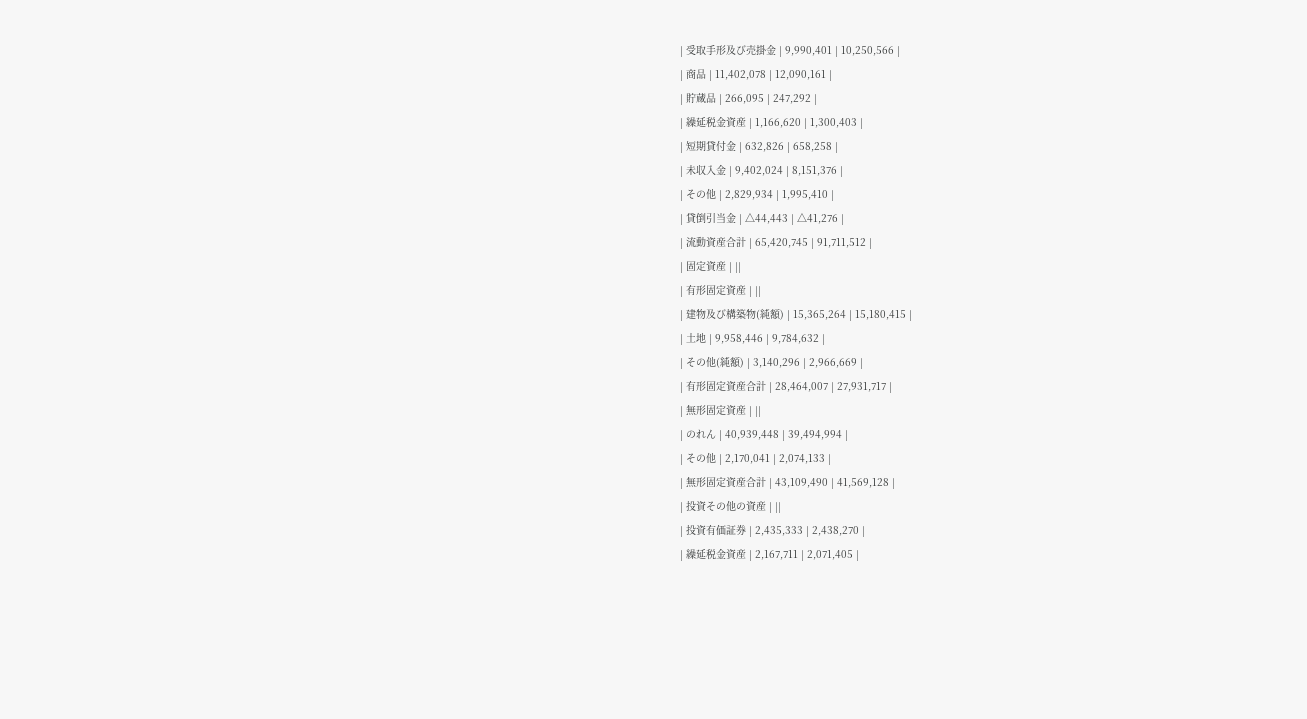| 受取手形及び売掛金 | 9,990,401 | 10,250,566 |
| 商品 | 11,402,078 | 12,090,161 |
| 貯蔵品 | 266,095 | 247,292 |
| 繰延税金資産 | 1,166,620 | 1,300,403 |
| 短期貸付金 | 632,826 | 658,258 |
| 未収入金 | 9,402,024 | 8,151,376 |
| その他 | 2,829,934 | 1,995,410 |
| 貸倒引当金 | △44,443 | △41,276 |
| 流動資産合計 | 65,420,745 | 91,711,512 |
| 固定資産 | ||
| 有形固定資産 | ||
| 建物及び構築物(純額) | 15,365,264 | 15,180,415 |
| 土地 | 9,958,446 | 9,784,632 |
| その他(純額) | 3,140,296 | 2,966,669 |
| 有形固定資産合計 | 28,464,007 | 27,931,717 |
| 無形固定資産 | ||
| のれん | 40,939,448 | 39,494,994 |
| その他 | 2,170,041 | 2,074,133 |
| 無形固定資産合計 | 43,109,490 | 41,569,128 |
| 投資その他の資産 | ||
| 投資有価証券 | 2,435,333 | 2,438,270 |
| 繰延税金資産 | 2,167,711 | 2,071,405 |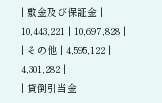| 敷金及び保証金 | 10,443,221 | 10,697,828 |
| その他 | 4,595,122 | 4,301,282 |
| 貸倒引当金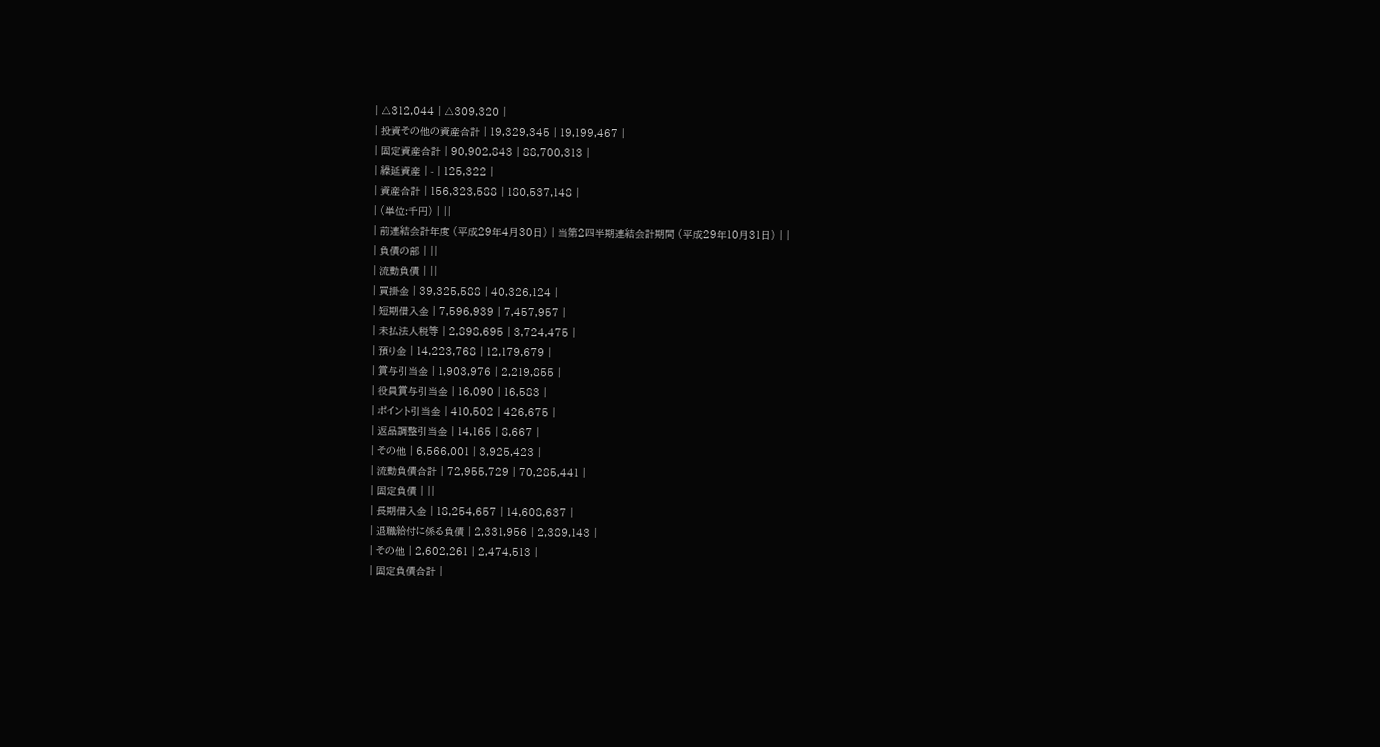| △312,044 | △309,320 |
| 投資その他の資産合計 | 19,329,345 | 19,199,467 |
| 固定資産合計 | 90,902,843 | 88,700,313 |
| 繰延資産 | - | 125,322 |
| 資産合計 | 156,323,588 | 180,537,148 |
| (単位:千円) | ||
| 前連結会計年度 (平成29年4月30日) | 当第2四半期連結会計期間 (平成29年10月31日) | |
| 負債の部 | ||
| 流動負債 | ||
| 買掛金 | 39,325,588 | 40,326,124 |
| 短期借入金 | 7,596,939 | 7,457,957 |
| 未払法人税等 | 2,898,695 | 3,724,475 |
| 預り金 | 14,223,768 | 12,179,679 |
| 賞与引当金 | 1,903,976 | 2,219,855 |
| 役員賞与引当金 | 16,090 | 16,583 |
| ポイント引当金 | 410,502 | 426,675 |
| 返品調整引当金 | 14,165 | 8,667 |
| その他 | 6,566,001 | 3,925,423 |
| 流動負債合計 | 72,955,729 | 70,285,441 |
| 固定負債 | ||
| 長期借入金 | 18,254,657 | 14,608,637 |
| 退職給付に係る負債 | 2,331,956 | 2,389,143 |
| その他 | 2,602,261 | 2,474,513 |
| 固定負債合計 |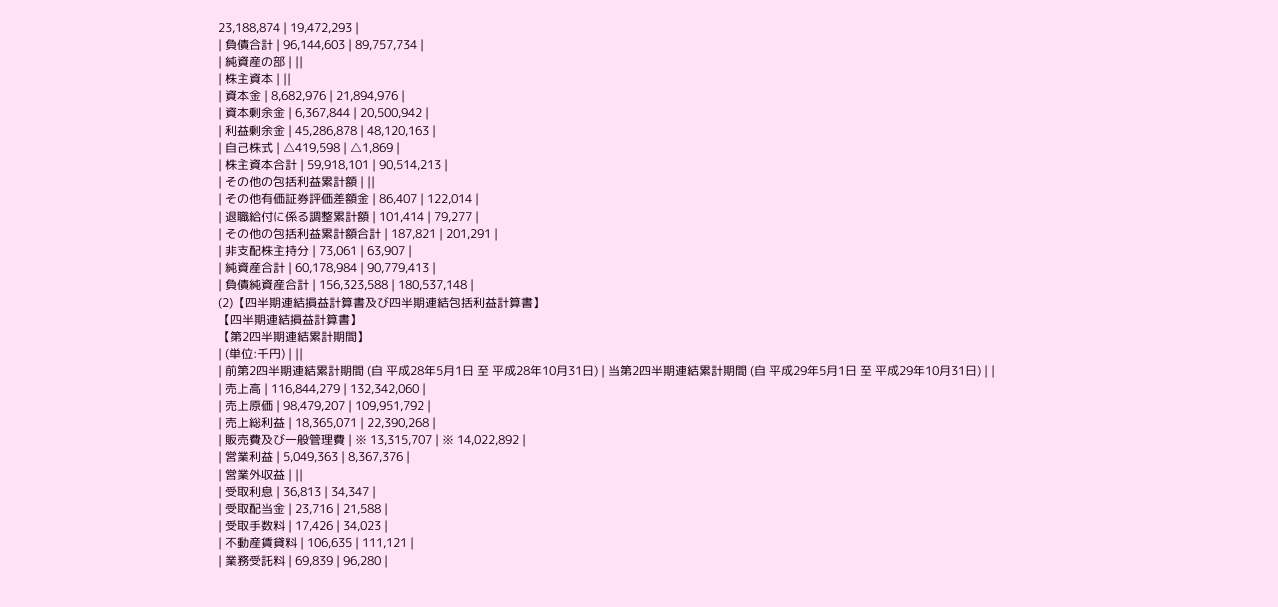23,188,874 | 19,472,293 |
| 負債合計 | 96,144,603 | 89,757,734 |
| 純資産の部 | ||
| 株主資本 | ||
| 資本金 | 8,682,976 | 21,894,976 |
| 資本剰余金 | 6,367,844 | 20,500,942 |
| 利益剰余金 | 45,286,878 | 48,120,163 |
| 自己株式 | △419,598 | △1,869 |
| 株主資本合計 | 59,918,101 | 90,514,213 |
| その他の包括利益累計額 | ||
| その他有価証券評価差額金 | 86,407 | 122,014 |
| 退職給付に係る調整累計額 | 101,414 | 79,277 |
| その他の包括利益累計額合計 | 187,821 | 201,291 |
| 非支配株主持分 | 73,061 | 63,907 |
| 純資産合計 | 60,178,984 | 90,779,413 |
| 負債純資産合計 | 156,323,588 | 180,537,148 |
(2)【四半期連結損益計算書及び四半期連結包括利益計算書】
【四半期連結損益計算書】
【第2四半期連結累計期間】
| (単位:千円) | ||
| 前第2四半期連結累計期間 (自 平成28年5月1日 至 平成28年10月31日) | 当第2四半期連結累計期間 (自 平成29年5月1日 至 平成29年10月31日) | |
| 売上高 | 116,844,279 | 132,342,060 |
| 売上原価 | 98,479,207 | 109,951,792 |
| 売上総利益 | 18,365,071 | 22,390,268 |
| 販売費及び一般管理費 | ※ 13,315,707 | ※ 14,022,892 |
| 営業利益 | 5,049,363 | 8,367,376 |
| 営業外収益 | ||
| 受取利息 | 36,813 | 34,347 |
| 受取配当金 | 23,716 | 21,588 |
| 受取手数料 | 17,426 | 34,023 |
| 不動産賃貸料 | 106,635 | 111,121 |
| 業務受託料 | 69,839 | 96,280 |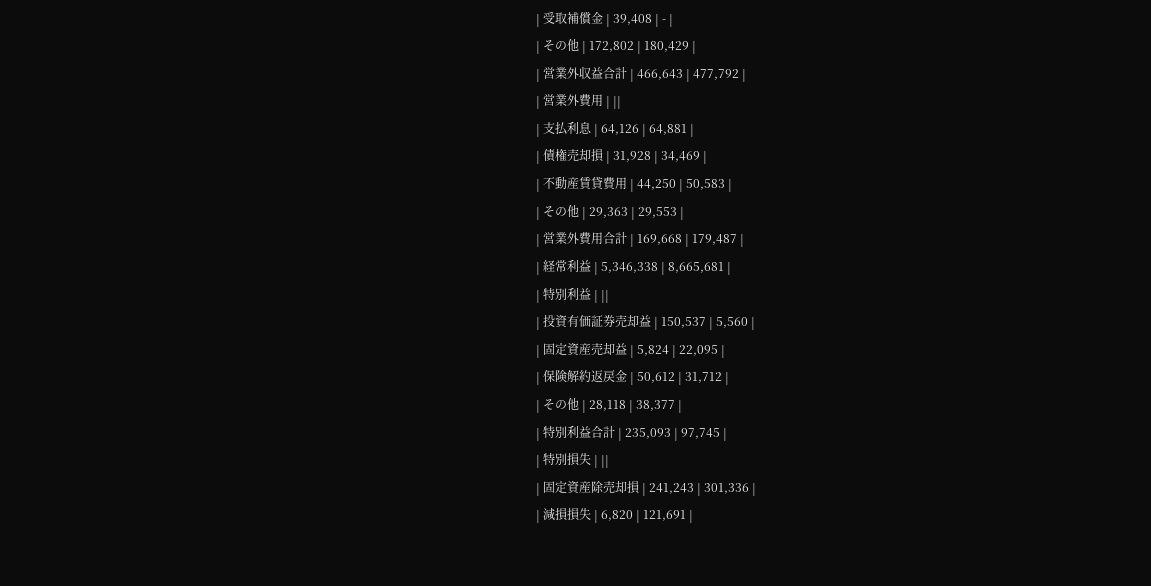| 受取補償金 | 39,408 | - |
| その他 | 172,802 | 180,429 |
| 営業外収益合計 | 466,643 | 477,792 |
| 営業外費用 | ||
| 支払利息 | 64,126 | 64,881 |
| 債権売却損 | 31,928 | 34,469 |
| 不動産賃貸費用 | 44,250 | 50,583 |
| その他 | 29,363 | 29,553 |
| 営業外費用合計 | 169,668 | 179,487 |
| 経常利益 | 5,346,338 | 8,665,681 |
| 特別利益 | ||
| 投資有価証券売却益 | 150,537 | 5,560 |
| 固定資産売却益 | 5,824 | 22,095 |
| 保険解約返戻金 | 50,612 | 31,712 |
| その他 | 28,118 | 38,377 |
| 特別利益合計 | 235,093 | 97,745 |
| 特別損失 | ||
| 固定資産除売却損 | 241,243 | 301,336 |
| 減損損失 | 6,820 | 121,691 |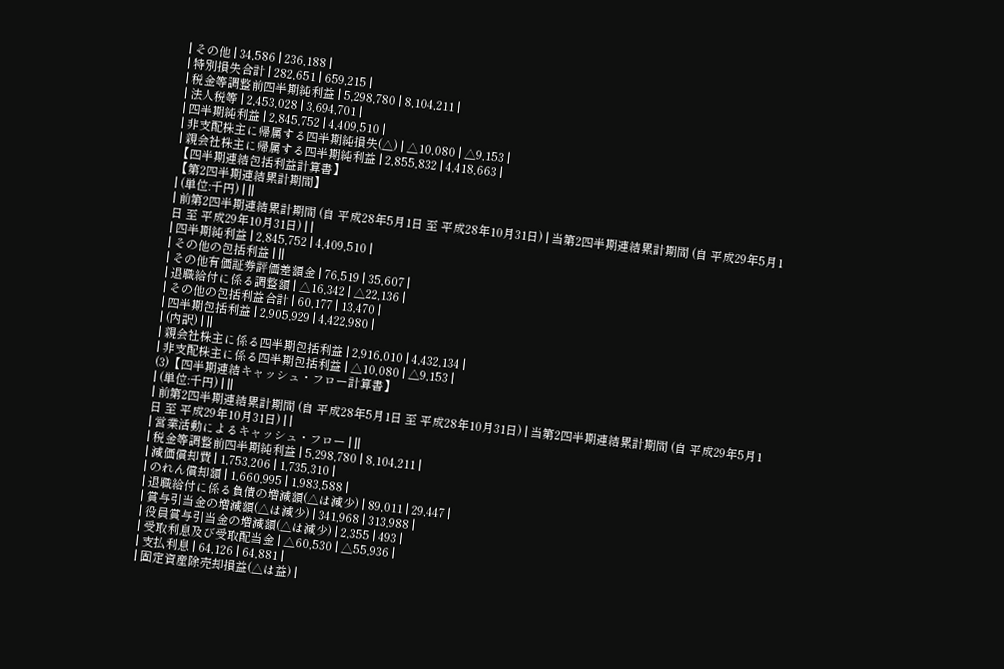| その他 | 34,586 | 236,188 |
| 特別損失合計 | 282,651 | 659,215 |
| 税金等調整前四半期純利益 | 5,298,780 | 8,104,211 |
| 法人税等 | 2,453,028 | 3,694,701 |
| 四半期純利益 | 2,845,752 | 4,409,510 |
| 非支配株主に帰属する四半期純損失(△) | △10,080 | △9,153 |
| 親会社株主に帰属する四半期純利益 | 2,855,832 | 4,418,663 |
【四半期連結包括利益計算書】
【第2四半期連結累計期間】
| (単位:千円) | ||
| 前第2四半期連結累計期間 (自 平成28年5月1日 至 平成28年10月31日) | 当第2四半期連結累計期間 (自 平成29年5月1日 至 平成29年10月31日) | |
| 四半期純利益 | 2,845,752 | 4,409,510 |
| その他の包括利益 | ||
| その他有価証券評価差額金 | 76,519 | 35,607 |
| 退職給付に係る調整額 | △16,342 | △22,136 |
| その他の包括利益合計 | 60,177 | 13,470 |
| 四半期包括利益 | 2,905,929 | 4,422,980 |
| (内訳) | ||
| 親会社株主に係る四半期包括利益 | 2,916,010 | 4,432,134 |
| 非支配株主に係る四半期包括利益 | △10,080 | △9,153 |
(3)【四半期連結キャッシュ・フロー計算書】
| (単位:千円) | ||
| 前第2四半期連結累計期間 (自 平成28年5月1日 至 平成28年10月31日) | 当第2四半期連結累計期間 (自 平成29年5月1日 至 平成29年10月31日) | |
| 営業活動によるキャッシュ・フロー | ||
| 税金等調整前四半期純利益 | 5,298,780 | 8,104,211 |
| 減価償却費 | 1,753,206 | 1,735,310 |
| のれん償却額 | 1,660,995 | 1,983,588 |
| 退職給付に係る負債の増減額(△は減少) | 89,011 | 29,447 |
| 賞与引当金の増減額(△は減少) | 341,968 | 313,988 |
| 役員賞与引当金の増減額(△は減少) | 2,355 | 493 |
| 受取利息及び受取配当金 | △60,530 | △55,936 |
| 支払利息 | 64,126 | 64,881 |
| 固定資産除売却損益(△は益) |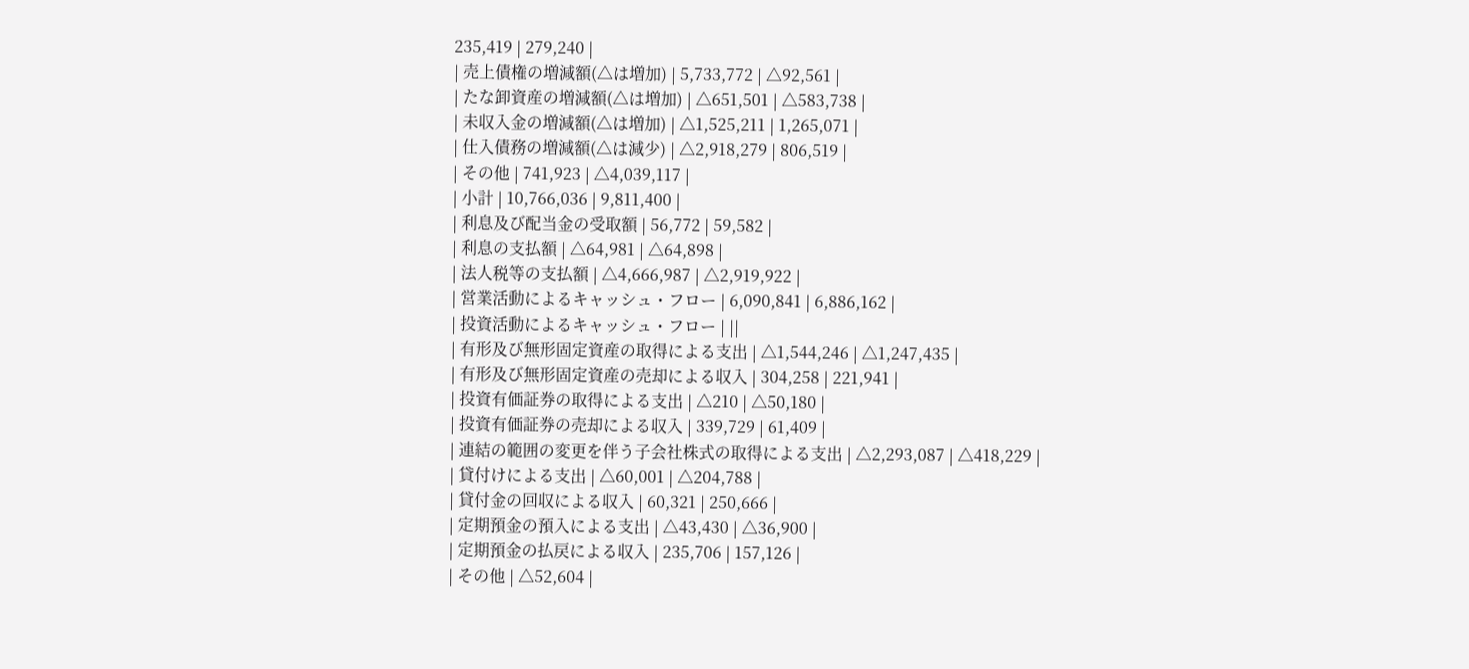235,419 | 279,240 |
| 売上債権の増減額(△は増加) | 5,733,772 | △92,561 |
| たな卸資産の増減額(△は増加) | △651,501 | △583,738 |
| 未収入金の増減額(△は増加) | △1,525,211 | 1,265,071 |
| 仕入債務の増減額(△は減少) | △2,918,279 | 806,519 |
| その他 | 741,923 | △4,039,117 |
| 小計 | 10,766,036 | 9,811,400 |
| 利息及び配当金の受取額 | 56,772 | 59,582 |
| 利息の支払額 | △64,981 | △64,898 |
| 法人税等の支払額 | △4,666,987 | △2,919,922 |
| 営業活動によるキャッシュ・フロー | 6,090,841 | 6,886,162 |
| 投資活動によるキャッシュ・フロー | ||
| 有形及び無形固定資産の取得による支出 | △1,544,246 | △1,247,435 |
| 有形及び無形固定資産の売却による収入 | 304,258 | 221,941 |
| 投資有価証券の取得による支出 | △210 | △50,180 |
| 投資有価証券の売却による収入 | 339,729 | 61,409 |
| 連結の範囲の変更を伴う子会社株式の取得による支出 | △2,293,087 | △418,229 |
| 貸付けによる支出 | △60,001 | △204,788 |
| 貸付金の回収による収入 | 60,321 | 250,666 |
| 定期預金の預入による支出 | △43,430 | △36,900 |
| 定期預金の払戻による収入 | 235,706 | 157,126 |
| その他 | △52,604 |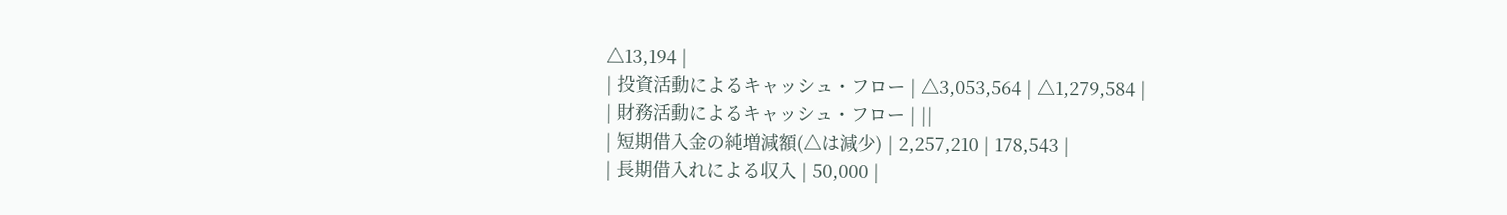△13,194 |
| 投資活動によるキャッシュ・フロー | △3,053,564 | △1,279,584 |
| 財務活動によるキャッシュ・フロー | ||
| 短期借入金の純増減額(△は減少) | 2,257,210 | 178,543 |
| 長期借入れによる収入 | 50,000 |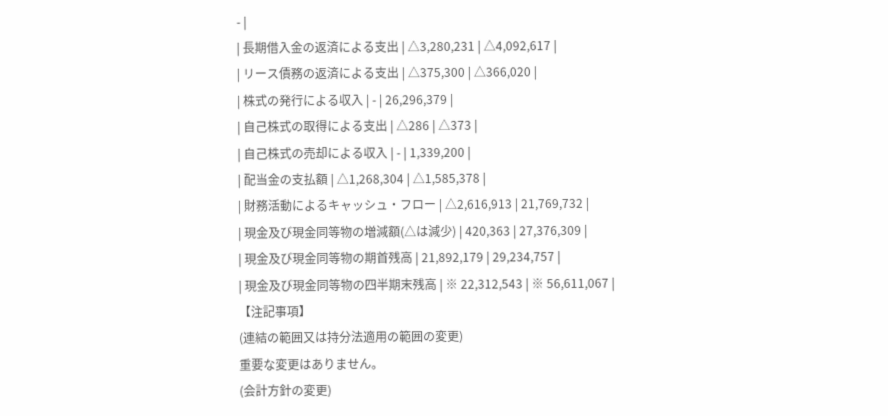- |
| 長期借入金の返済による支出 | △3,280,231 | △4,092,617 |
| リース債務の返済による支出 | △375,300 | △366,020 |
| 株式の発行による収入 | - | 26,296,379 |
| 自己株式の取得による支出 | △286 | △373 |
| 自己株式の売却による収入 | - | 1,339,200 |
| 配当金の支払額 | △1,268,304 | △1,585,378 |
| 財務活動によるキャッシュ・フロー | △2,616,913 | 21,769,732 |
| 現金及び現金同等物の増減額(△は減少) | 420,363 | 27,376,309 |
| 現金及び現金同等物の期首残高 | 21,892,179 | 29,234,757 |
| 現金及び現金同等物の四半期末残高 | ※ 22,312,543 | ※ 56,611,067 |
【注記事項】
(連結の範囲又は持分法適用の範囲の変更)
重要な変更はありません。
(会計方針の変更)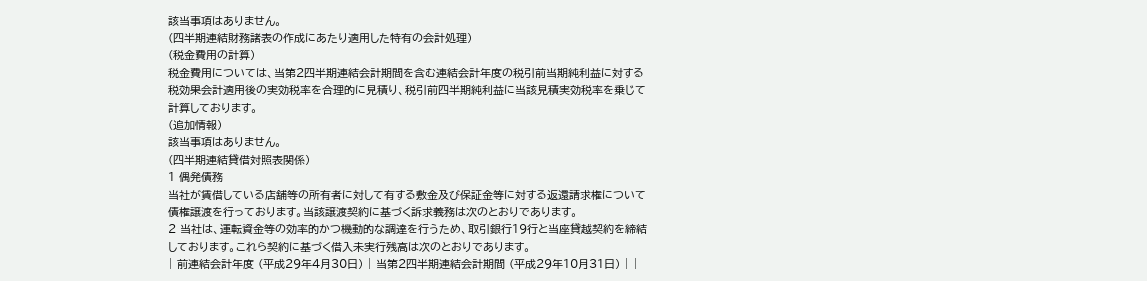該当事項はありません。
(四半期連結財務諸表の作成にあたり適用した特有の会計処理)
(税金費用の計算)
税金費用については、当第2四半期連結会計期間を含む連結会計年度の税引前当期純利益に対する税効果会計適用後の実効税率を合理的に見積り、税引前四半期純利益に当該見積実効税率を乗じて計算しております。
(追加情報)
該当事項はありません。
(四半期連結貸借対照表関係)
1 偶発債務
当社が賃借している店舗等の所有者に対して有する敷金及び保証金等に対する返還請求権について債権譲渡を行っております。当該譲渡契約に基づく訴求義務は次のとおりであります。
2 当社は、運転資金等の効率的かつ機動的な調達を行うため、取引銀行19行と当座貸越契約を締結しております。これら契約に基づく借入未実行残高は次のとおりであります。
| 前連結会計年度 (平成29年4月30日) | 当第2四半期連結会計期間 (平成29年10月31日) | |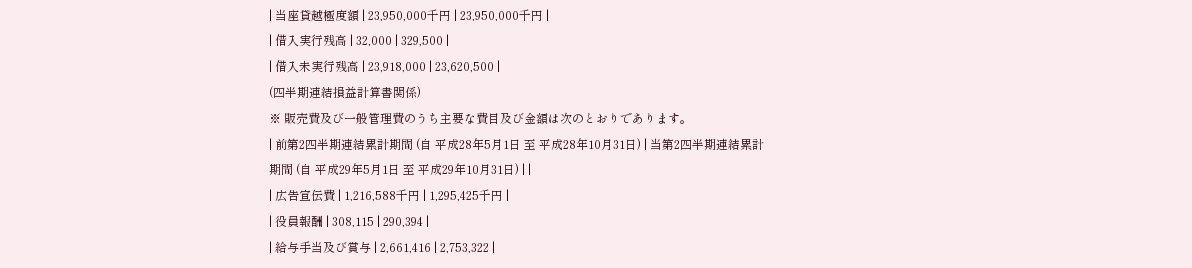| 当座貸越極度額 | 23,950,000千円 | 23,950,000千円 |
| 借入実行残高 | 32,000 | 329,500 |
| 借入未実行残高 | 23,918,000 | 23,620,500 |
(四半期連結損益計算書関係)
※ 販売費及び一般管理費のうち主要な費目及び金額は次のとおりであります。
| 前第2四半期連結累計期間 (自 平成28年5月1日 至 平成28年10月31日) | 当第2四半期連結累計期間 (自 平成29年5月1日 至 平成29年10月31日) | |
| 広告宣伝費 | 1,216,588千円 | 1,295,425千円 |
| 役員報酬 | 308,115 | 290,394 |
| 給与手当及び賞与 | 2,661,416 | 2,753,322 |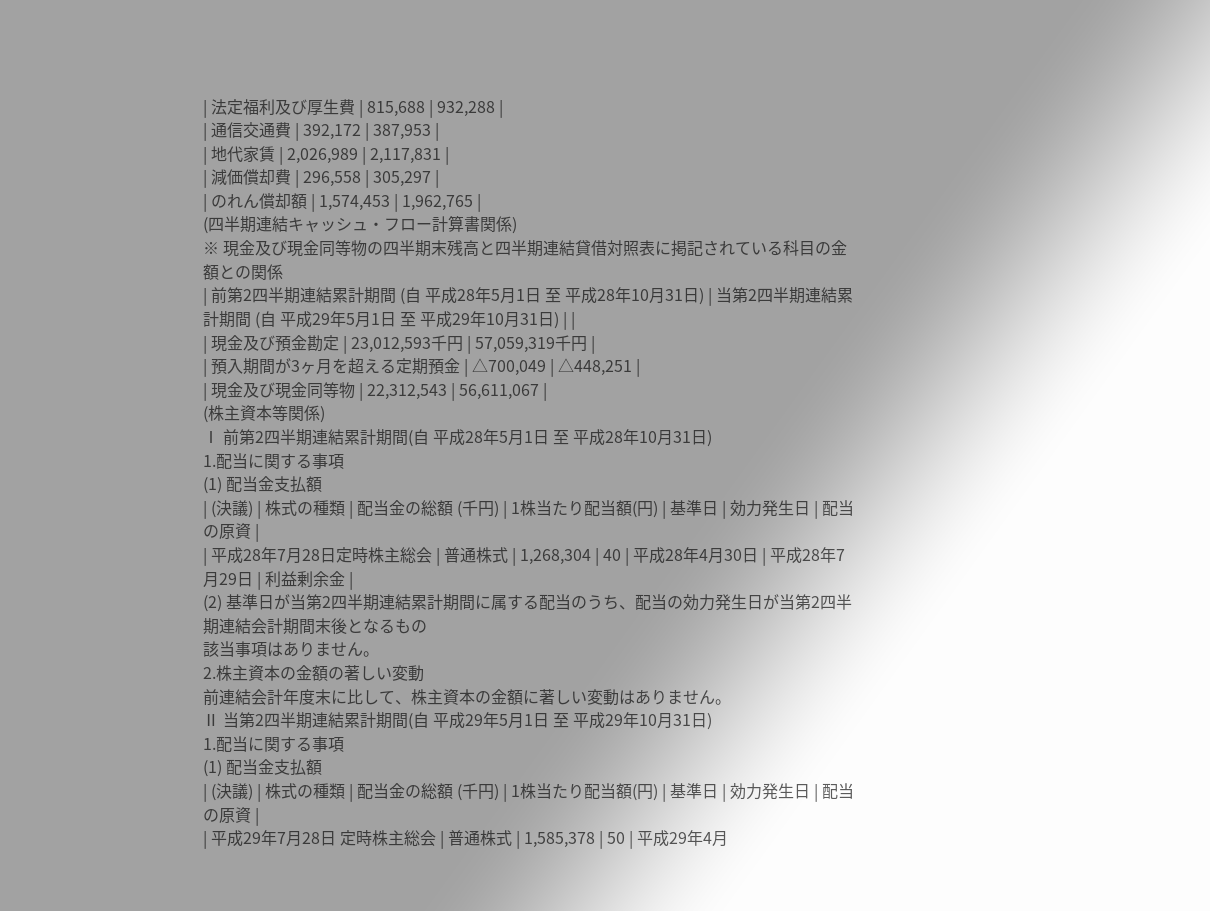| 法定福利及び厚生費 | 815,688 | 932,288 |
| 通信交通費 | 392,172 | 387,953 |
| 地代家賃 | 2,026,989 | 2,117,831 |
| 減価償却費 | 296,558 | 305,297 |
| のれん償却額 | 1,574,453 | 1,962,765 |
(四半期連結キャッシュ・フロー計算書関係)
※ 現金及び現金同等物の四半期末残高と四半期連結貸借対照表に掲記されている科目の金額との関係
| 前第2四半期連結累計期間 (自 平成28年5月1日 至 平成28年10月31日) | 当第2四半期連結累計期間 (自 平成29年5月1日 至 平成29年10月31日) | |
| 現金及び預金勘定 | 23,012,593千円 | 57,059,319千円 |
| 預入期間が3ヶ月を超える定期預金 | △700,049 | △448,251 |
| 現金及び現金同等物 | 22,312,543 | 56,611,067 |
(株主資本等関係)
Ⅰ 前第2四半期連結累計期間(自 平成28年5月1日 至 平成28年10月31日)
1.配当に関する事項
(1) 配当金支払額
| (決議) | 株式の種類 | 配当金の総額 (千円) | 1株当たり配当額(円) | 基準日 | 効力発生日 | 配当の原資 |
| 平成28年7月28日定時株主総会 | 普通株式 | 1,268,304 | 40 | 平成28年4月30日 | 平成28年7月29日 | 利益剰余金 |
(2) 基準日が当第2四半期連結累計期間に属する配当のうち、配当の効力発生日が当第2四半期連結会計期間末後となるもの
該当事項はありません。
2.株主資本の金額の著しい変動
前連結会計年度末に比して、株主資本の金額に著しい変動はありません。
Ⅱ 当第2四半期連結累計期間(自 平成29年5月1日 至 平成29年10月31日)
1.配当に関する事項
(1) 配当金支払額
| (決議) | 株式の種類 | 配当金の総額 (千円) | 1株当たり配当額(円) | 基準日 | 効力発生日 | 配当の原資 |
| 平成29年7月28日 定時株主総会 | 普通株式 | 1,585,378 | 50 | 平成29年4月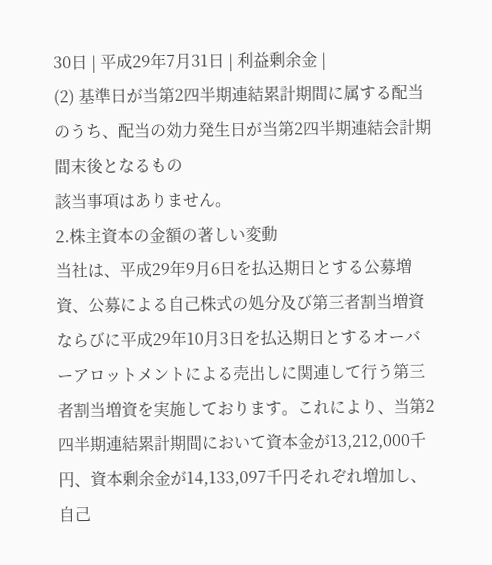30日 | 平成29年7月31日 | 利益剰余金 |
(2) 基準日が当第2四半期連結累計期間に属する配当のうち、配当の効力発生日が当第2四半期連結会計期間末後となるもの
該当事項はありません。
2.株主資本の金額の著しい変動
当社は、平成29年9月6日を払込期日とする公募増資、公募による自己株式の処分及び第三者割当増資ならびに平成29年10月3日を払込期日とするオーバーアロットメントによる売出しに関連して行う第三者割当増資を実施しております。これにより、当第2四半期連結累計期間において資本金が13,212,000千円、資本剰余金が14,133,097千円それぞれ増加し、自己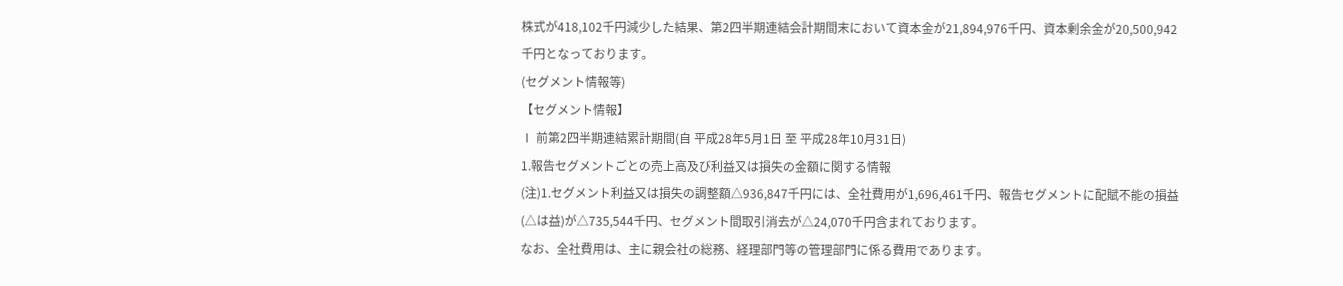株式が418,102千円減少した結果、第2四半期連結会計期間末において資本金が21,894,976千円、資本剰余金が20,500,942千円となっております。
(セグメント情報等)
【セグメント情報】
Ⅰ 前第2四半期連結累計期間(自 平成28年5月1日 至 平成28年10月31日)
1.報告セグメントごとの売上高及び利益又は損失の金額に関する情報
(注)1.セグメント利益又は損失の調整額△936,847千円には、全社費用が1,696,461千円、報告セグメントに配賦不能の損益(△は益)が△735,544千円、セグメント間取引消去が△24,070千円含まれております。
なお、全社費用は、主に親会社の総務、経理部門等の管理部門に係る費用であります。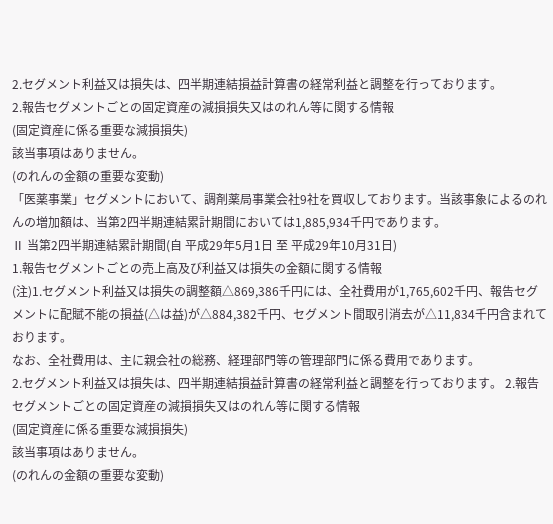2.セグメント利益又は損失は、四半期連結損益計算書の経常利益と調整を行っております。
2.報告セグメントごとの固定資産の減損損失又はのれん等に関する情報
(固定資産に係る重要な減損損失)
該当事項はありません。
(のれんの金額の重要な変動)
「医薬事業」セグメントにおいて、調剤薬局事業会社9社を買収しております。当該事象によるのれんの増加額は、当第2四半期連結累計期間においては1,885,934千円であります。
Ⅱ 当第2四半期連結累計期間(自 平成29年5月1日 至 平成29年10月31日)
1.報告セグメントごとの売上高及び利益又は損失の金額に関する情報
(注)1.セグメント利益又は損失の調整額△869,386千円には、全社費用が1,765,602千円、報告セグメントに配賦不能の損益(△は益)が△884,382千円、セグメント間取引消去が△11,834千円含まれております。
なお、全社費用は、主に親会社の総務、経理部門等の管理部門に係る費用であります。
2.セグメント利益又は損失は、四半期連結損益計算書の経常利益と調整を行っております。 2.報告セグメントごとの固定資産の減損損失又はのれん等に関する情報
(固定資産に係る重要な減損損失)
該当事項はありません。
(のれんの金額の重要な変動)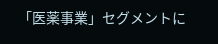「医薬事業」セグメントに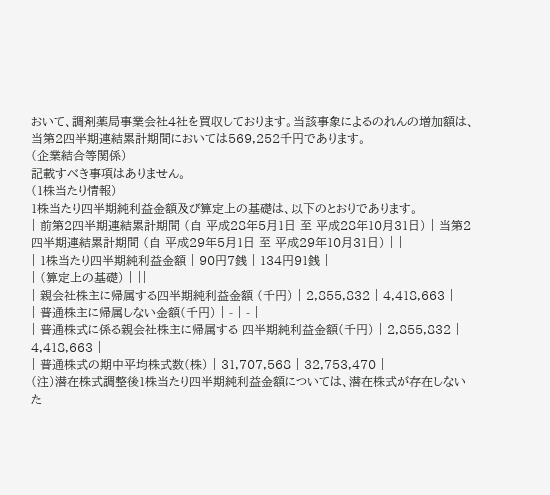おいて、調剤薬局事業会社4社を買収しております。当該事象によるのれんの増加額は、当第2四半期連結累計期間においては569,252千円であります。
(企業結合等関係)
記載すべき事項はありません。
(1株当たり情報)
1株当たり四半期純利益金額及び算定上の基礎は、以下のとおりであります。
| 前第2四半期連結累計期間 (自 平成28年5月1日 至 平成28年10月31日) | 当第2四半期連結累計期間 (自 平成29年5月1日 至 平成29年10月31日) | |
| 1株当たり四半期純利益金額 | 90円7銭 | 134円91銭 |
| (算定上の基礎) | ||
| 親会社株主に帰属する四半期純利益金額 (千円) | 2,855,832 | 4,418,663 |
| 普通株主に帰属しない金額(千円) | - | - |
| 普通株式に係る親会社株主に帰属する 四半期純利益金額(千円) | 2,855,832 | 4,418,663 |
| 普通株式の期中平均株式数(株) | 31,707,568 | 32,753,470 |
(注)潜在株式調整後1株当たり四半期純利益金額については、潜在株式が存在しないた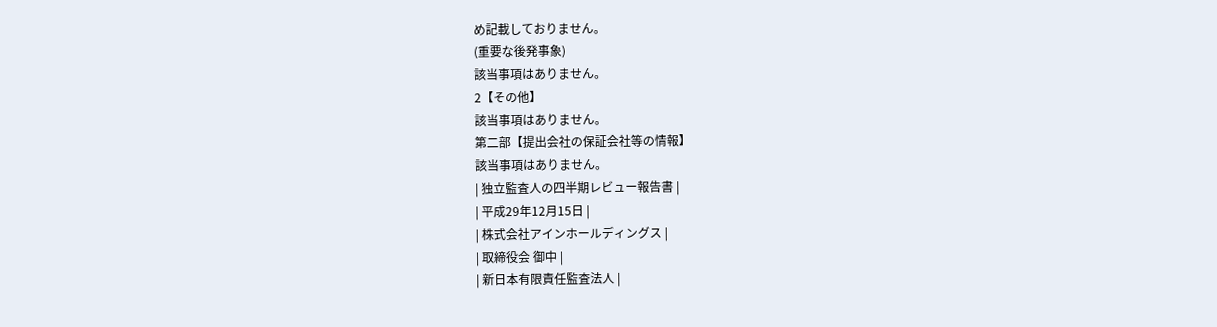め記載しておりません。
(重要な後発事象)
該当事項はありません。
2【その他】
該当事項はありません。
第二部【提出会社の保証会社等の情報】
該当事項はありません。
| 独立監査人の四半期レビュー報告書 |
| 平成29年12月15日 |
| 株式会社アインホールディングス |
| 取締役会 御中 |
| 新日本有限責任監査法人 |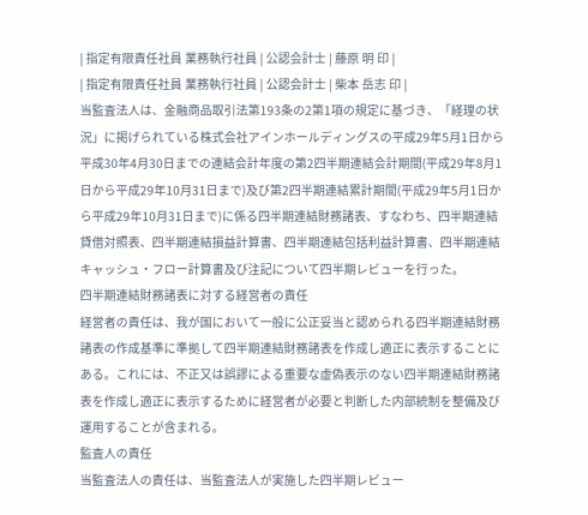| 指定有限責任社員 業務執行社員 | 公認会計士 | 藤原 明 印 |
| 指定有限責任社員 業務執行社員 | 公認会計士 | 柴本 岳志 印 |
当監査法人は、金融商品取引法第193条の2第1項の規定に基づき、「経理の状況」に掲げられている株式会社アインホールディングスの平成29年5月1日から平成30年4月30日までの連結会計年度の第2四半期連結会計期間(平成29年8月1日から平成29年10月31日まで)及び第2四半期連結累計期間(平成29年5月1日から平成29年10月31日まで)に係る四半期連結財務諸表、すなわち、四半期連結貸借対照表、四半期連結損益計算書、四半期連結包括利益計算書、四半期連結キャッシュ・フロー計算書及び注記について四半期レビューを行った。
四半期連結財務諸表に対する経営者の責任
経営者の責任は、我が国において一般に公正妥当と認められる四半期連結財務諸表の作成基準に準拠して四半期連結財務諸表を作成し適正に表示することにある。これには、不正又は誤謬による重要な虚偽表示のない四半期連結財務諸表を作成し適正に表示するために経営者が必要と判断した内部統制を整備及び運用することが含まれる。
監査人の責任
当監査法人の責任は、当監査法人が実施した四半期レビュー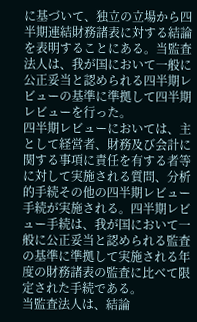に基づいて、独立の立場から四半期連結財務諸表に対する結論を表明することにある。当監査法人は、我が国において一般に公正妥当と認められる四半期レビューの基準に準拠して四半期レビューを行った。
四半期レビューにおいては、主として経営者、財務及び会計に関する事項に責任を有する者等に対して実施される質問、分析的手続その他の四半期レビュー手続が実施される。四半期レビュー手続は、我が国において一般に公正妥当と認められる監査の基準に準拠して実施される年度の財務諸表の監査に比べて限定された手続である。
当監査法人は、結論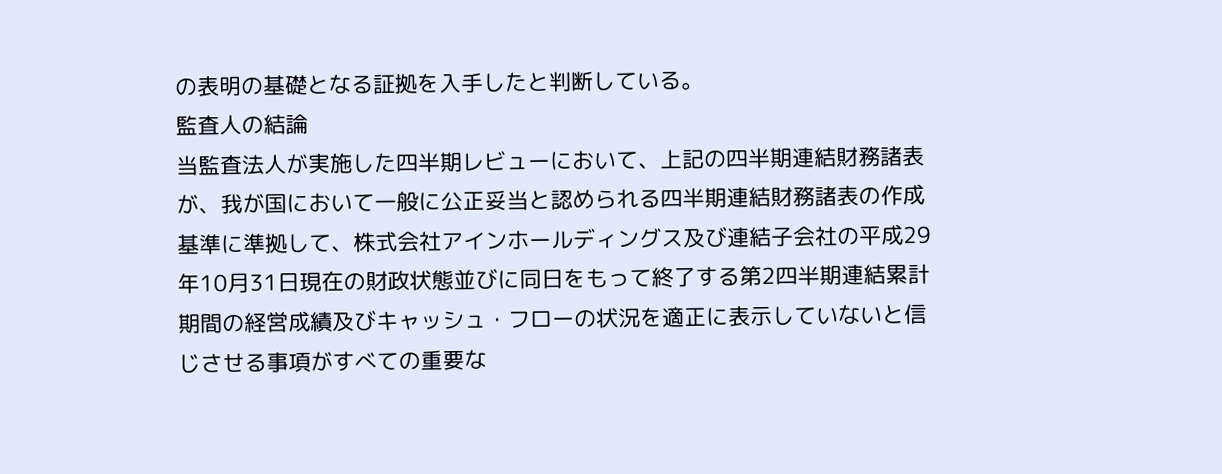の表明の基礎となる証拠を入手したと判断している。
監査人の結論
当監査法人が実施した四半期レビューにおいて、上記の四半期連結財務諸表が、我が国において一般に公正妥当と認められる四半期連結財務諸表の作成基準に準拠して、株式会社アインホールディングス及び連結子会社の平成29年10月31日現在の財政状態並びに同日をもって終了する第2四半期連結累計期間の経営成績及びキャッシュ・フローの状況を適正に表示していないと信じさせる事項がすべての重要な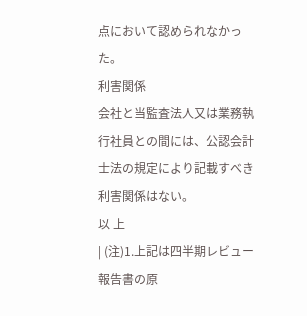点において認められなかった。
利害関係
会社と当監査法人又は業務執行社員との間には、公認会計士法の規定により記載すべき利害関係はない。
以 上
| (注)1.上記は四半期レビュー報告書の原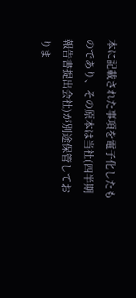本に記載された事項を電子化したものであり、その原本は当社(四半期報告書提出会社)が別途保管しておりま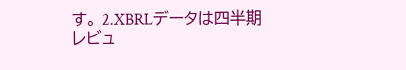す。 2.XBRLデータは四半期レビュ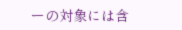ーの対象には含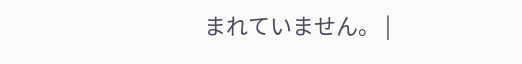まれていません。 |